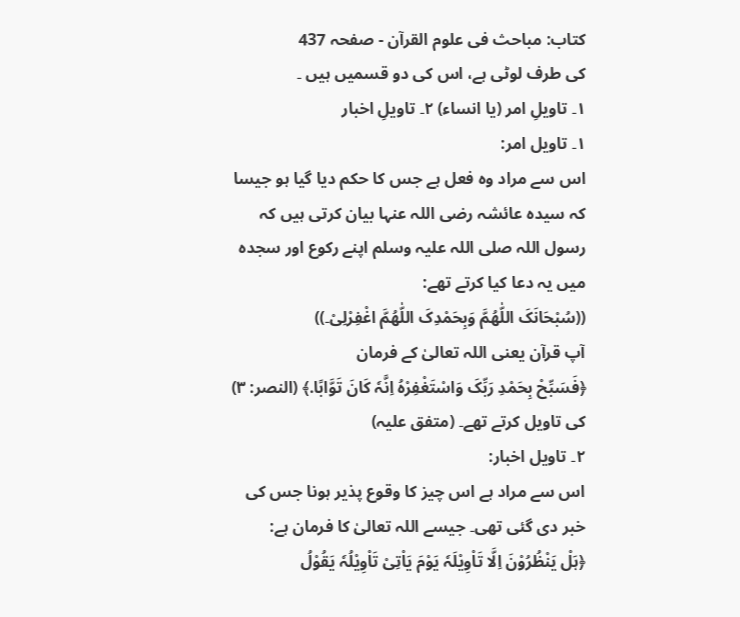کتاب: مباحث فی علوم القرآن - صفحہ 437
کی طرف لوٹی ہے، اس کی دو قسمیں ہیں ۔
۱۔ تاویلِ امر (یا انساء) ۲۔ تاویلِ اخبار
۱۔ تاویل امر:
اس سے مراد وہ فعل ہے جس کا حکم دیا گیا ہو جیسا کہ سیدہ عائشہ رضی اللہ عنہا بیان کرتی ہیں کہ رسول اللہ صلی اللہ علیہ وسلم اپنے رکوع اور سجدہ میں یہ دعا کیا کرتے تھے:
((سُبْحَانَکَ اللّٰھُمَّ وَبِحَمْدِکَ اللّٰھُمَّ اغْفِرْلِیْ۔))
آپ قرآن یعنی اللہ تعالیٰ کے فرمان
﴿فَسَبِّحْ بِحَمْدِ رَبِّکَ وَاسْتَغْفِرْہُ اِنَّہٗ کَانَ تَوَّابًا.﴾ (النصر: ۳)
کی تاویل کرتے تھے۔ (متفق علیہ)
۲۔ تاویل اخبار:
اس سے مراد ہے اس چیز کا وقوع پذیر ہونا جس کی خبر دی گئی تھی۔ جیسے اللہ تعالیٰ کا فرمان ہے:
﴿ہَلْ یَنْظُرُوْنَ اِلَّا تَاْوِیْلَہٗ یَوْمَ یَاْتِیْ تَاْوِیْلُہٗ یَقُوْلُ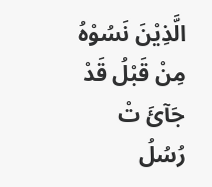الَّذِیْنَ نَسُوْہُ مِنْ قَبْلُ قَدْ جَآئَ تْ رُسُلُ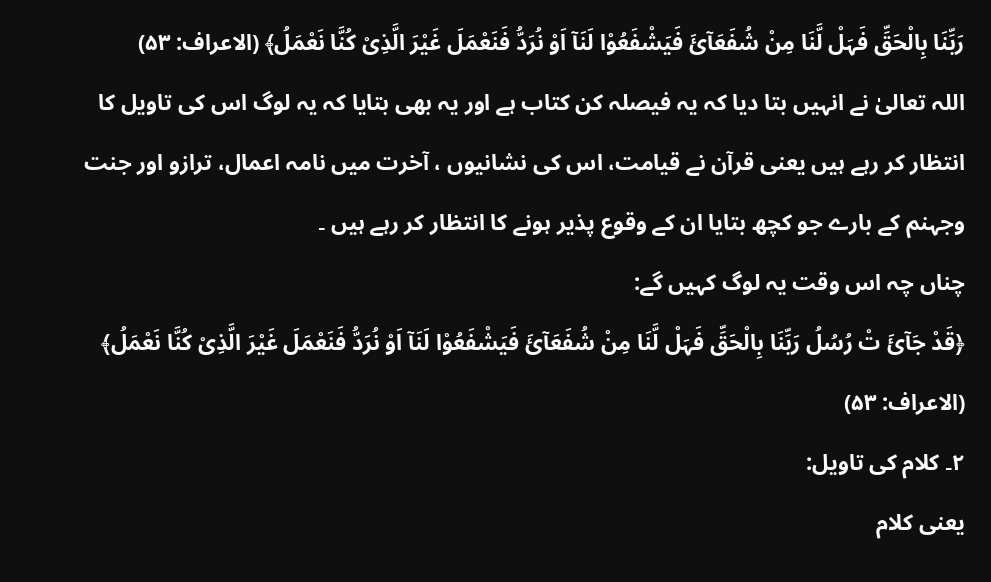رَبِّنَا بِالْحَقِّ فَہَلْ لَّنَا مِنْ شُفَعَآئَ فَیَشْفَعُوْا لَنَآ اَوْ نُرَدُّ فَنَعْمَلَ غَیْرَ الَّذِیْ کُنَّا نَعْمَلُ﴾ (الاعراف: ۵۳)
اللہ تعالیٰ نے انہیں بتا دیا کہ یہ فیصلہ کن کتاب ہے اور یہ بھی بتایا کہ یہ لوگ اس کی تاویل کا انتظار کر رہے ہیں یعنی قرآن نے قیامت، اس کی نشانیوں ، آخرت میں نامہ اعمال، ترازو اور جنت وجہنم کے بارے جو کچھ بتایا ان کے وقوع پذیر ہونے کا انتظار کر رہے ہیں ۔
چناں چہ اس وقت یہ لوگ کہیں گے:
﴿قَدْ جَآئَ تْ رُسُلُ رَبِّنَا بِالْحَقِّ فَہَلْ لَّنَا مِنْ شُفَعَآئَ فَیَشْفَعُوْا لَنَآ اَوْ نُرَدُّ فَنَعْمَلَ غَیْرَ الَّذِیْ کُنَّا نَعْمَلُ﴾ (الاعراف: ۵۳)
۲۔ کلام کی تاویل:
یعنی کلام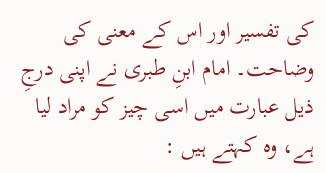کی تفسیر اور اس کے معنی کی وضاحت۔ امام ابنِ طبری نے اپنی درجِ ذیل عبارت میں اسی چیز کو مراد لیا ہے، وہ کہتے ہیں :